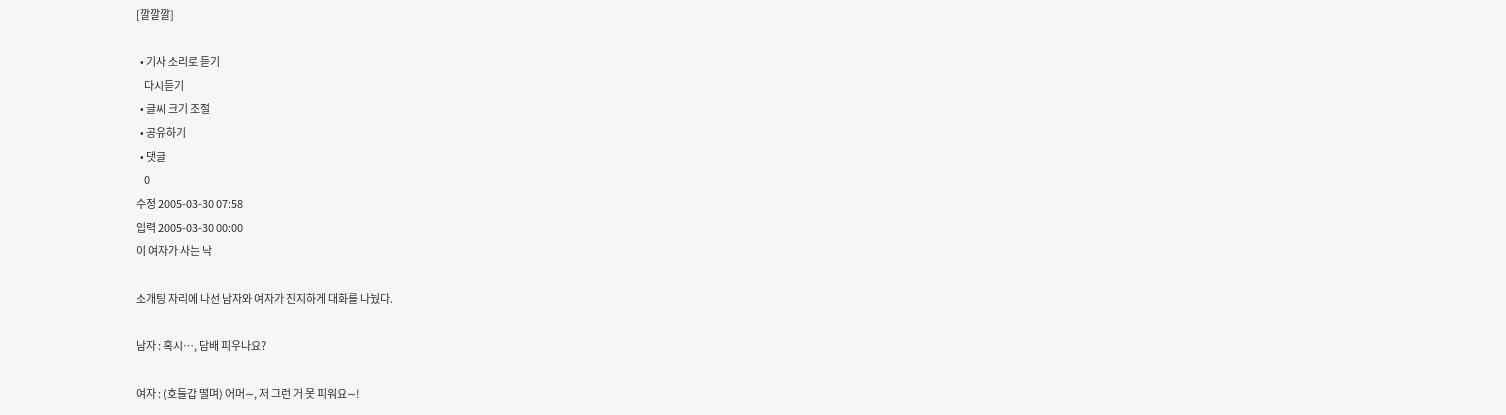[깔깔깔]

  • 기사 소리로 듣기
    다시듣기
  • 글씨 크기 조절
  • 공유하기
  • 댓글
    0
수정 2005-03-30 07:58
입력 2005-03-30 00:00
이 여자가 사는 낙

소개팅 자리에 나선 남자와 여자가 진지하게 대화를 나눴다.

남자 : 혹시…, 담배 피우나요?

여자 : (호들갑 떨며) 어머∼, 저 그런 거 못 피워요∼!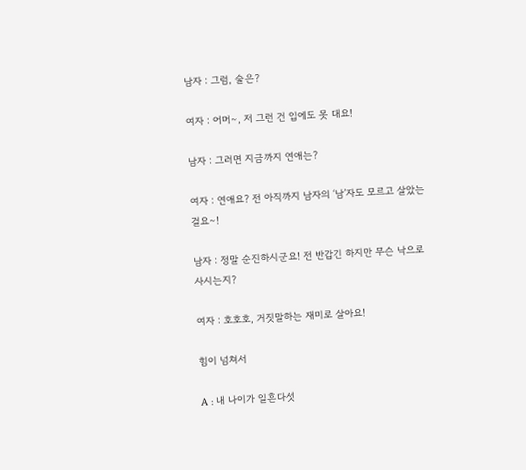남자 : 그럼, 술은?

여자 : 어머∼, 저 그런 건 입에도 못 대요!

남자 : 그러면 지금까지 연애는?

여자 : 연애요? 전 아직까지 남자의 ‘남’자도 모르고 살았는걸요∼!

남자 : 정말 순진하시군요! 전 반갑긴 하지만 무슨 낙으로 사시는지?

여자 : 호호호, 거짓말하는 재미로 살아요!

힘이 넘쳐서

A : 내 나이가 일흔다섯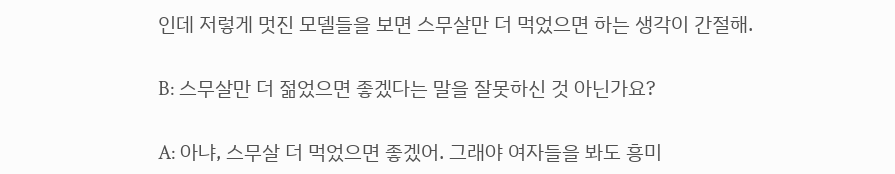인데 저렇게 멋진 모델들을 보면 스무살만 더 먹었으면 하는 생각이 간절해.

B: 스무살만 더 젊었으면 좋겠다는 말을 잘못하신 것 아닌가요?

A: 아냐, 스무살 더 먹었으면 좋겠어. 그래야 여자들을 봐도 흥미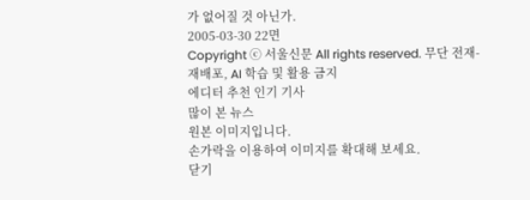가 없어질 것 아닌가.
2005-03-30 22면
Copyright ⓒ 서울신문 All rights reserved. 무단 전재-재배포, AI 학습 및 활용 금지
에디터 추천 인기 기사
많이 본 뉴스
원본 이미지입니다.
손가락을 이용하여 이미지를 확대해 보세요.
닫기